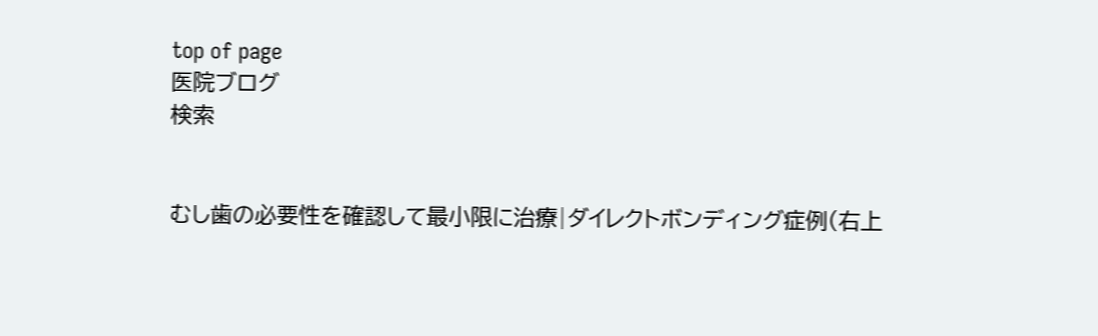top of page
医院ブログ
検索


むし歯の必要性を確認して最小限に治療|ダイレクトボンディング症例(右上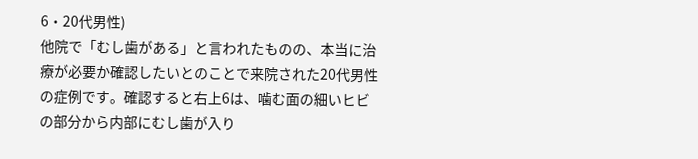6・20代男性)
他院で「むし歯がある」と言われたものの、本当に治療が必要か確認したいとのことで来院された20代男性の症例です。確認すると右上6は、噛む面の細いヒビの部分から内部にむし歯が入り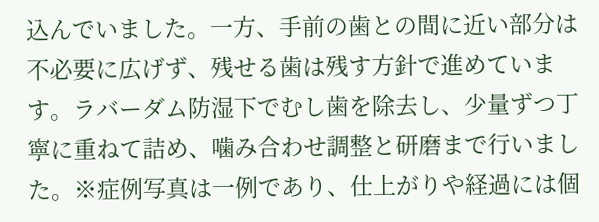込んでいました。一方、手前の歯との間に近い部分は不必要に広げず、残せる歯は残す方針で進めています。ラバーダム防湿下でむし歯を除去し、少量ずつ丁寧に重ねて詰め、噛み合わせ調整と研磨まで行いました。※症例写真は一例であり、仕上がりや経過には個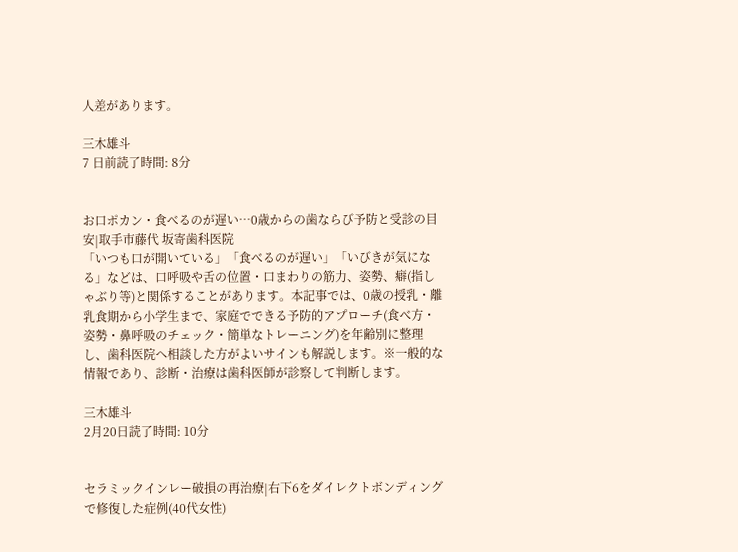人差があります。

三木雄斗
7 日前読了時間: 8分


お口ポカン・食べるのが遅い…0歳からの歯ならび予防と受診の目安|取手市藤代 坂寄歯科医院
「いつも口が開いている」「食べるのが遅い」「いびきが気になる」などは、口呼吸や舌の位置・口まわりの筋力、姿勢、癖(指しゃぶり等)と関係することがあります。本記事では、0歳の授乳・離乳食期から小学生まで、家庭でできる予防的アプローチ(食べ方・姿勢・鼻呼吸のチェック・簡単なトレーニング)を年齢別に整理し、歯科医院へ相談した方がよいサインも解説します。※一般的な情報であり、診断・治療は歯科医師が診察して判断します。

三木雄斗
2月20日読了時間: 10分


セラミックインレー破損の再治療|右下6をダイレクトボンディングで修復した症例(40代女性)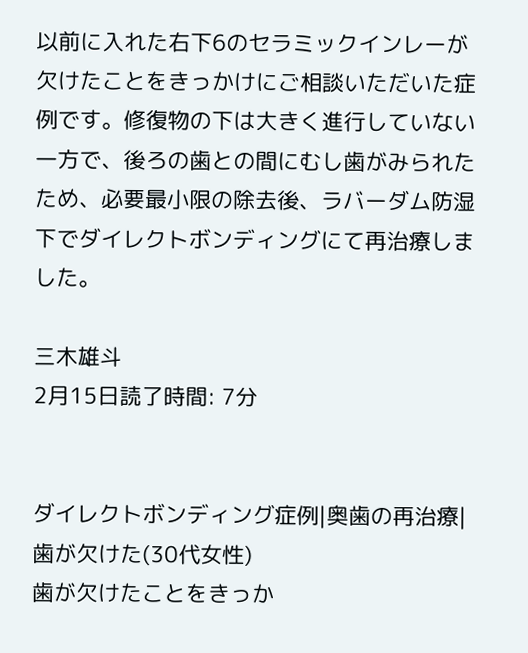以前に入れた右下6のセラミックインレーが欠けたことをきっかけにご相談いただいた症例です。修復物の下は大きく進行していない一方で、後ろの歯との間にむし歯がみられたため、必要最小限の除去後、ラバーダム防湿下でダイレクトボンディングにて再治療しました。

三木雄斗
2月15日読了時間: 7分


ダイレクトボンディング症例|奥歯の再治療|歯が欠けた(30代女性)
歯が欠けたことをきっか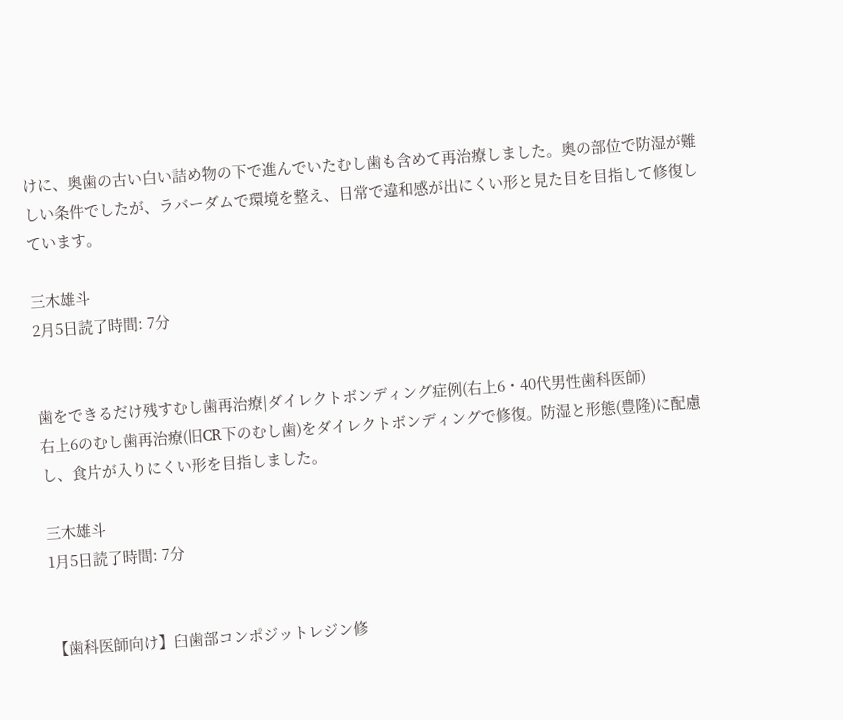けに、奥歯の古い白い詰め物の下で進んでいたむし歯も含めて再治療しました。奥の部位で防湿が難しい条件でしたが、ラバーダムで環境を整え、日常で違和感が出にくい形と見た目を目指して修復しています。

三木雄斗
2月5日読了時間: 7分


歯をできるだけ残すむし歯再治療|ダイレクトボンディング症例(右上6・40代男性歯科医師)
右上6のむし歯再治療(旧CR下のむし歯)をダイレクトボンディングで修復。防湿と形態(豊隆)に配慮し、食片が入りにくい形を目指しました。

三木雄斗
1月5日読了時間: 7分


【歯科医師向け】臼歯部コンポジットレジン修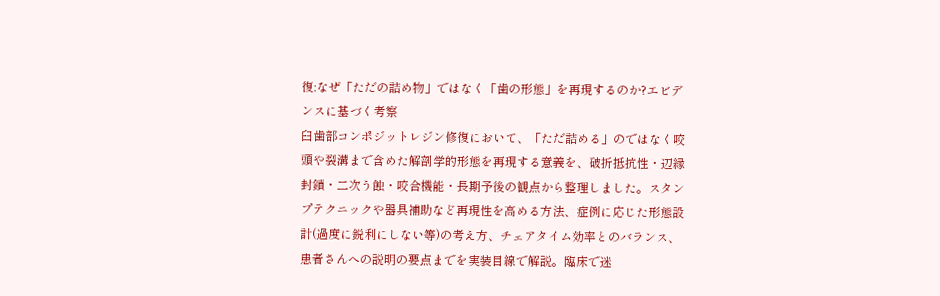復:なぜ「ただの詰め物」ではなく「歯の形態」を再現するのか?エビデンスに基づく考察
臼歯部コンポジットレジン修復において、「ただ詰める」のではなく咬頭や裂溝まで含めた解剖学的形態を再現する意義を、破折抵抗性・辺縁封鎖・二次う蝕・咬合機能・長期予後の観点から整理しました。スタンプテクニックや器具補助など再現性を高める方法、症例に応じた形態設計(過度に鋭利にしない等)の考え方、チェアタイム効率とのバランス、患者さんへの説明の要点までを実装目線で解説。臨床で迷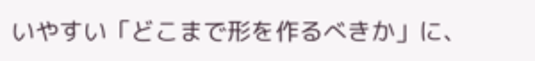いやすい「どこまで形を作るべきか」に、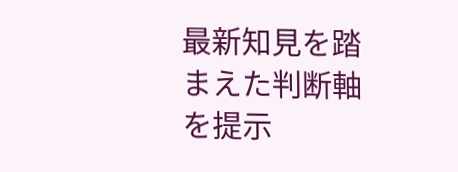最新知見を踏まえた判断軸を提示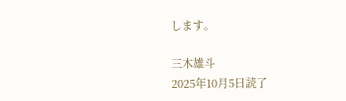します。

三木雄斗
2025年10月5日読了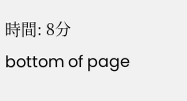時間: 8分
bottom of page